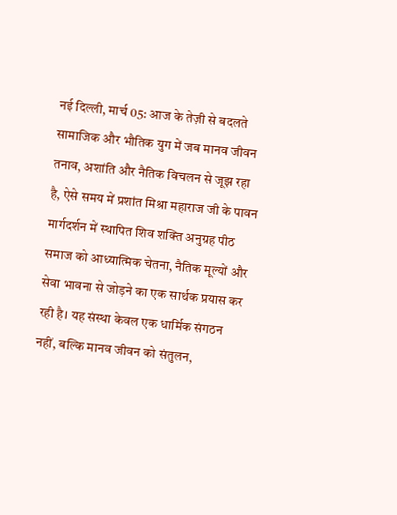नई दिल्ली, मार्च 05: आज के तेज़ी से बदलते सामाजिक और भौतिक युग में जब मानव जीवन तनाव, अशांति और नैतिक विचलन से जूझ रहा है, ऐसे समय में प्रशांत मिश्रा महाराज जी के पावन मार्गदर्शन में स्थापित शिव शक्ति अनुग्रह पीठ समाज को आध्यात्मिक चेतना, नैतिक मूल्यों और सेवा भावना से जोड़ने का एक सार्थक प्रयास कर रही है। यह संस्था केवल एक धार्मिक संगठन नहीं, बल्कि मानव जीवन को संतुलन,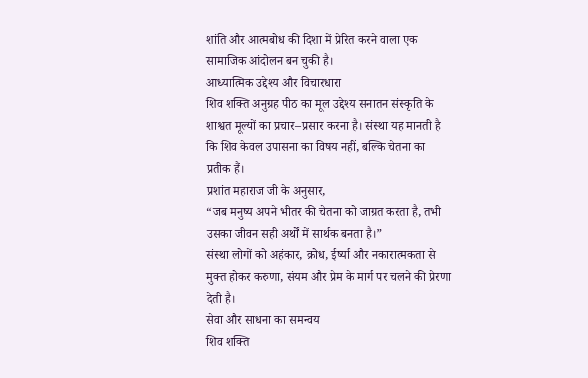शांति और आत्मबोध की दिशा में प्रेरित करने वाला एक सामाजिक आंदोलन बन चुकी है।
आध्यात्मिक उद्देश्य और विचारधारा
शिव शक्ति अनुग्रह पीठ का मूल उद्देश्य सनातन संस्कृति के शाश्वत मूल्यों का प्रचार–प्रसार करना है। संस्था यह मानती है कि शिव केवल उपासना का विषय नहीं, बल्कि चेतना का प्रतीक हैं।
प्रशांत महाराज जी के अनुसार,
“जब मनुष्य अपने भीतर की चेतना को जाग्रत करता है, तभी उसका जीवन सही अर्थों में सार्थक बनता है।”
संस्था लोगों को अहंकार, क्रोध, ईर्ष्या और नकारात्मकता से मुक्त होकर करुणा, संयम और प्रेम के मार्ग पर चलने की प्रेरणा देती है।
सेवा और साधना का समन्वय
शिव शक्ति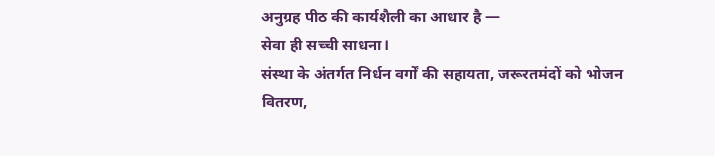अनुग्रह पीठ की कार्यशैली का आधार है —
सेवा ही सच्ची साधना।
संस्था के अंतर्गत निर्धन वर्गों की सहायता, जरूरतमंदों को भोजन वितरण,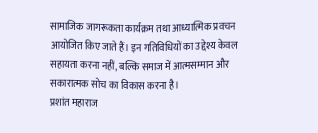सामाजिक जागरूकता कार्यक्रम तथा आध्यात्मिक प्रवचन आयोजित किए जाते हैं। इन गतिविधियों का उद्देश्य केवल सहायता करना नहीं, बल्कि समाज में आत्मसम्मान और सकारात्मक सोच का विकास करना है।
प्रशांत महाराज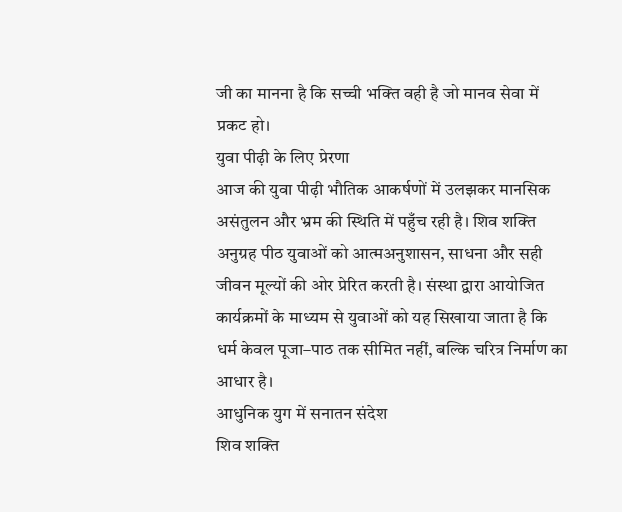जी का मानना है कि सच्ची भक्ति वही है जो मानव सेवा में प्रकट हो।
युवा पीढ़ी के लिए प्रेरणा
आज की युवा पीढ़ी भौतिक आकर्षणों में उलझकर मानसिक असंतुलन और भ्रम की स्थिति में पहुँच रही है। शिव शक्ति अनुग्रह पीठ युवाओं को आत्मअनुशासन, साधना और सही जीवन मूल्यों की ओर प्रेरित करती है। संस्था द्वारा आयोजित कार्यक्रमों के माध्यम से युवाओं को यह सिखाया जाता है कि धर्म केवल पूजा–पाठ तक सीमित नहीं, बल्कि चरित्र निर्माण का आधार है।
आधुनिक युग में सनातन संदेश
शिव शक्ति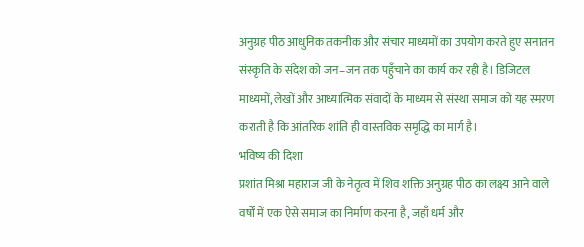अनुग्रह पीठ आधुनिक तकनीक और संचार माध्यमों का उपयोग करते हुए सनातन संस्कृति के संदेश को जन–जन तक पहुँचाने का कार्य कर रही है। डिजिटल माध्यमों, लेखों और आध्यात्मिक संवादों के माध्यम से संस्था समाज को यह स्मरण कराती है कि आंतरिक शांति ही वास्तविक समृद्धि का मार्ग है।
भविष्य की दिशा
प्रशांत मिश्रा महाराज जी के नेतृत्व में शिव शक्ति अनुग्रह पीठ का लक्ष्य आने वाले वर्षों में एक ऐसे समाज का निर्माण करना है, जहाँ धर्म और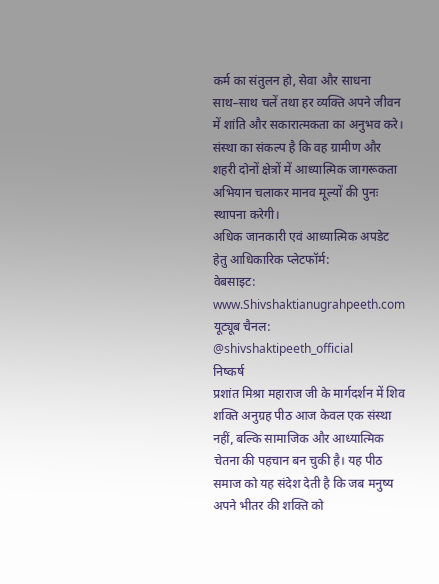कर्म का संतुलन हो, सेवा और साधना साथ–साथ चलें तथा हर व्यक्ति अपने जीवन में शांति और सकारात्मकता का अनुभव करे।
संस्था का संकल्प है कि वह ग्रामीण और शहरी दोनों क्षेत्रों में आध्यात्मिक जागरूकता अभियान चलाकर मानव मूल्यों की पुनः स्थापना करेगी।
अधिक जानकारी एवं आध्यात्मिक अपडेट हेतु आधिकारिक प्लेटफॉर्म:
वेबसाइट: www.Shivshaktianugrahpeeth.com
यूट्यूब चैनल: @shivshaktipeeth_official
निष्कर्ष
प्रशांत मिश्रा महाराज जी के मार्गदर्शन में शिव शक्ति अनुग्रह पीठ आज केवल एक संस्था नहीं, बल्कि सामाजिक और आध्यात्मिक चेतना की पहचान बन चुकी है। यह पीठ समाज को यह संदेश देती है कि जब मनुष्य अपने भीतर की शक्ति को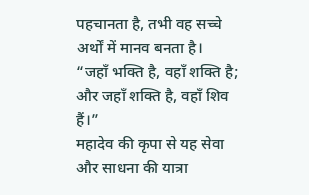पहचानता है, तभी वह सच्चे अर्थों में मानव बनता है।
“जहाँ भक्ति है, वहाँ शक्ति है; और जहाँ शक्ति है, वहाँ शिव हैं।”
महादेव की कृपा से यह सेवा और साधना की यात्रा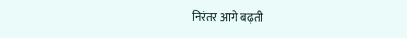निरंतर आगे बढ़ती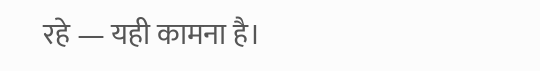रहे — यही कामना है।